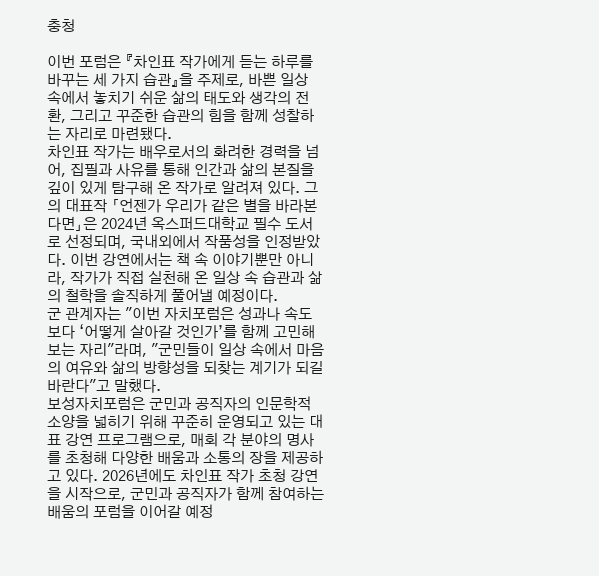충청

이번 포럼은 『차인표 작가에게 듣는 하루를 바꾸는 세 가지 습관』을 주제로, 바쁜 일상 속에서 놓치기 쉬운 삶의 태도와 생각의 전환, 그리고 꾸준한 습관의 힘을 함께 성찰하는 자리로 마련됐다.
차인표 작가는 배우로서의 화려한 경력을 넘어, 집필과 사유를 통해 인간과 삶의 본질을 깊이 있게 탐구해 온 작가로 알려져 있다. 그의 대표작 「언젠가 우리가 같은 별을 바라본다면」은 2024년 옥스퍼드대학교 필수 도서로 선정되며, 국내외에서 작품성을 인정받았다. 이번 강연에서는 책 속 이야기뿐만 아니라, 작가가 직접 실천해 온 일상 속 습관과 삶의 철학을 솔직하게 풀어낼 예정이다.
군 관계자는 "이번 자치포럼은 성과나 속도보다 ‘어떻게 살아갈 것인가’를 함께 고민해보는 자리"라며, "군민들이 일상 속에서 마음의 여유와 삶의 방향성을 되찾는 계기가 되길 바란다"고 말했다.
보성자치포럼은 군민과 공직자의 인문학적 소양을 넓히기 위해 꾸준히 운영되고 있는 대표 강연 프로그램으로, 매회 각 분야의 명사를 초청해 다양한 배움과 소통의 장을 제공하고 있다. 2026년에도 차인표 작가 초청 강연을 시작으로, 군민과 공직자가 함께 참여하는 배움의 포럼을 이어갈 예정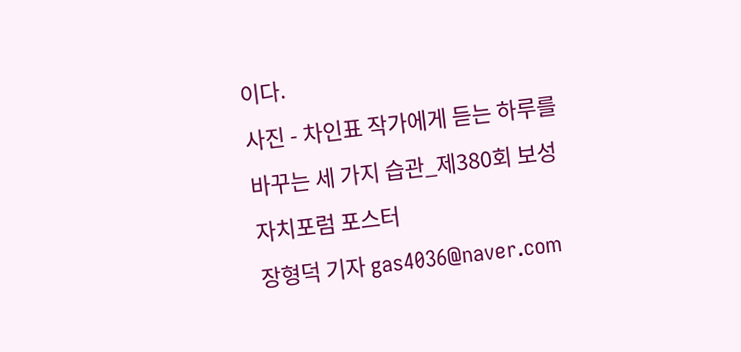이다.
사진 - 차인표 작가에게 듣는 하루를 바꾸는 세 가지 습관_제380회 보성자치포럼 포스터
장형덕 기자 gas4036@naver.com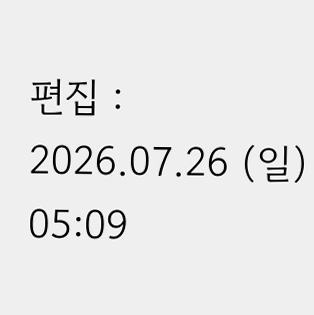편집 : 2026.07.26 (일) 05:09